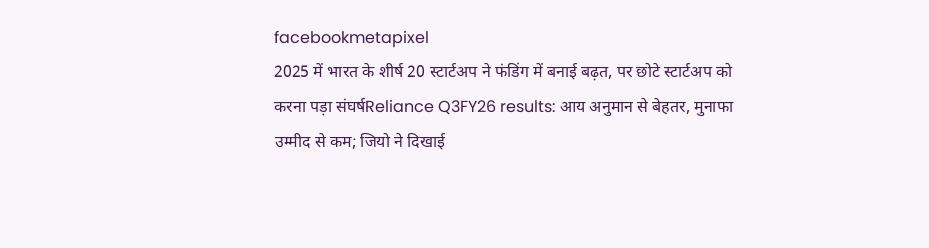facebookmetapixel
2025 में भारत के शीर्ष 20 स्टार्टअप ने फंडिंग में बनाई बढ़त, पर छोटे स्टार्टअप को करना पड़ा संघर्षReliance Q3FY26 results: आय अनुमान से बेहतर, मुनाफा उम्मीद से कम; जियो ने दिखाई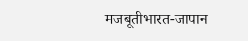मजबूतीभारत-जापान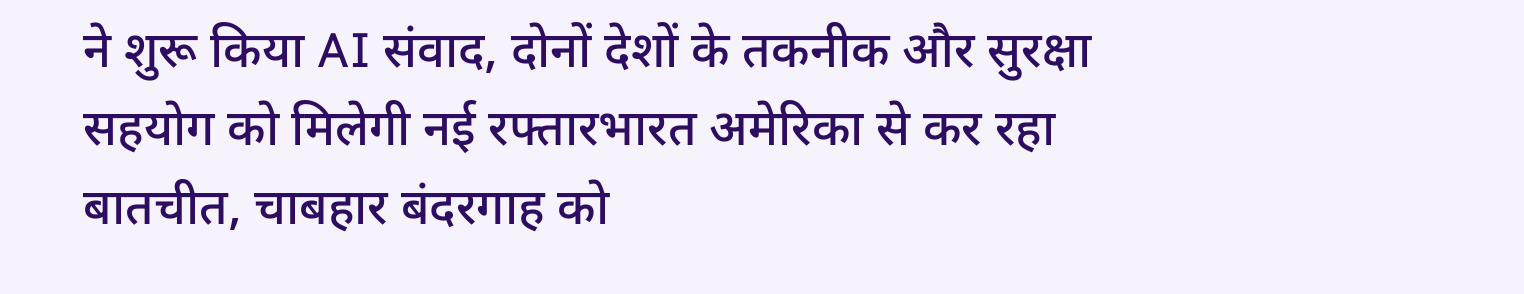ने शुरू किया AI संवाद, दोनों देशों के तकनीक और सुरक्षा सहयोग को मिलेगी नई रफ्तारभारत अमेरिका से कर रहा बातचीत, चाबहार बंदरगाह को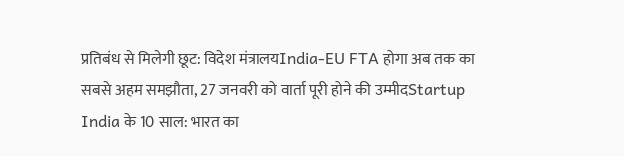प्रतिबंध से मिलेगी छूट: विदेश मंत्रालयIndia-EU FTA होगा अब तक का सबसे अहम समझौता, 27 जनवरी को वार्ता पूरी होने की उम्मीदStartup India के 10 साल: भारत का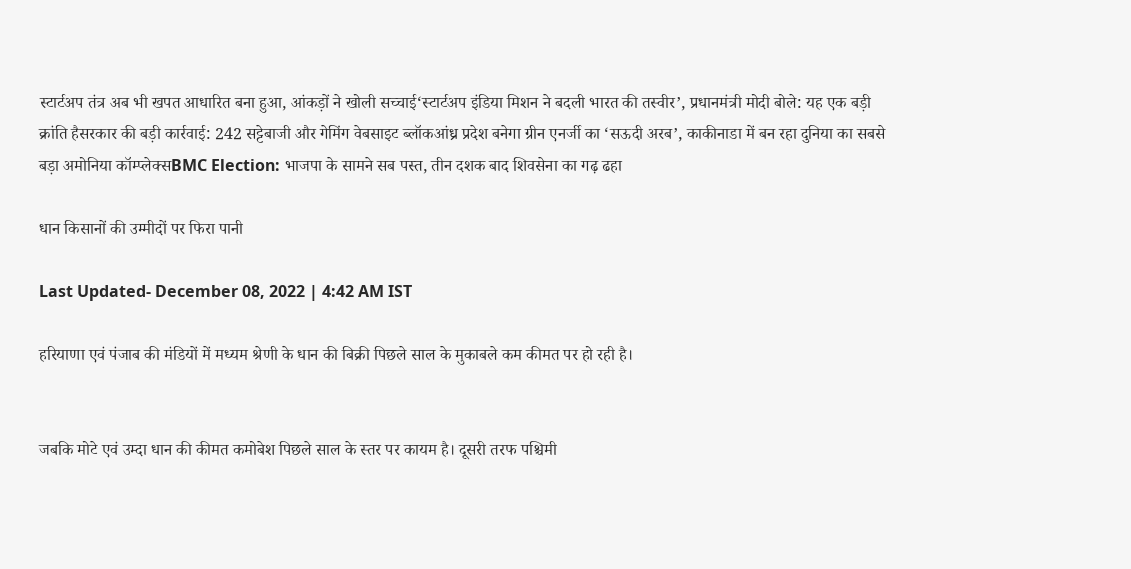स्टार्टअप तंत्र अब भी खपत आधारित बना हुआ, आंकड़ों ने खोली सच्चाई‘स्टार्टअप इंडिया मिशन ने बदली भारत की तस्वीर’, प्रधानमंत्री मोदी बोले: यह एक बड़ी क्रांति हैसरकार की बड़ी कार्रवाई: 242 सट्टेबाजी और गेमिंग वेबसाइट ब्लॉकआंध्र प्रदेश बनेगा ग्रीन एनर्जी का ‘सऊदी अरब’, काकीनाडा में बन रहा दुनिया का सबसे बड़ा अमोनिया कॉम्प्लेक्सBMC Election: भाजपा के सामने सब पस्त, तीन दशक बाद शिवसेना का गढ़ ढहा

धान किसानों की उम्मीदों पर फिरा पानी

Last Updated- December 08, 2022 | 4:42 AM IST

हरियाणा एवं पंजाब की मंडियों में मध्यम श्रेणी के धान की बिक्री पिछले साल के मुकाबले कम कीमत पर हो रही है।


जबकि मोटे एवं उम्दा धान की कीमत कमोबेश पिछले साल के स्तर पर कायम है। दूसरी तरफ पश्चिमी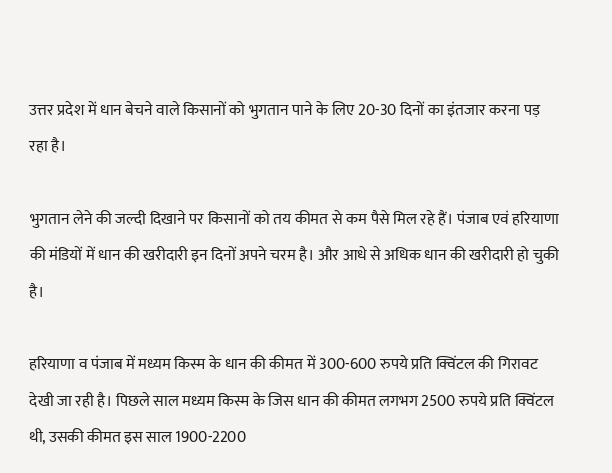उत्तर प्रदेश में धान बेचने वाले किसानों को भुगतान पाने के लिए 20-30 दिनों का इंतजार करना पड़ रहा है।

भुगतान लेने की जल्दी दिखाने पर किसानों को तय कीमत से कम पैसे मिल रहे हैं। पंजाब एवं हरियाणा की मंडियों में धान की खरीदारी इन दिनों अपने चरम है। और आधे से अधिक धान की खरीदारी हो चुकी है।

हरियाणा व पंजाब में मध्यम किस्म के धान की कीमत में 300-600 रुपये प्रति क्विंटल की गिरावट देखी जा रही है। पिछले साल मध्यम किस्म के जिस धान की कीमत लगभग 2500 रुपये प्रति क्विंटल थी, उसकी कीमत इस साल 1900-2200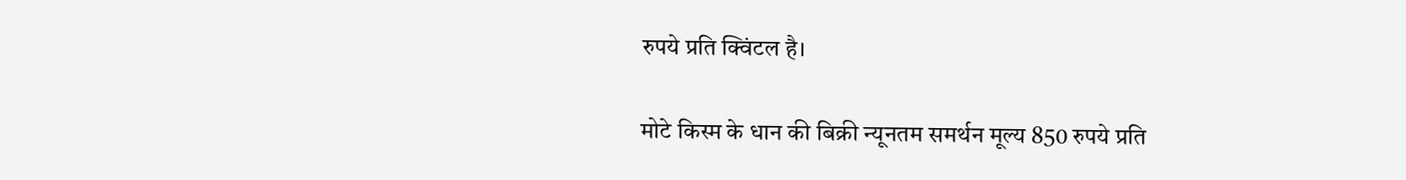रुपये प्रति क्विंटल है।

मोटे किस्म के धान की बिक्री न्यूनतम समर्थन मूल्य 850 रुपये प्रति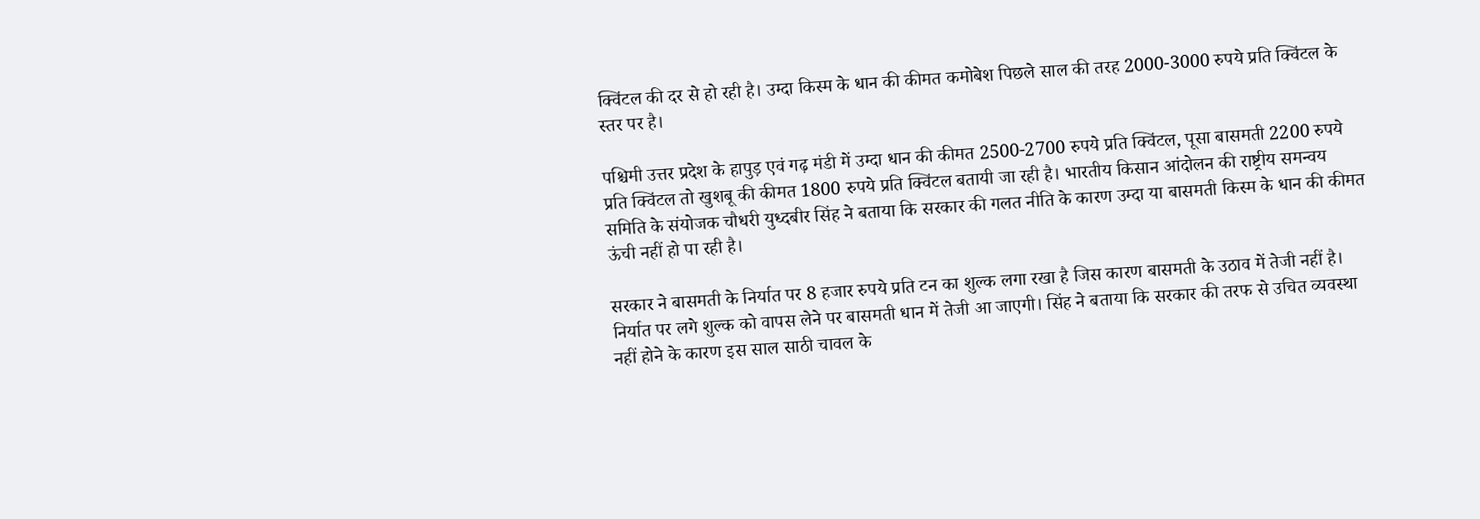क्विंटल की दर से हो रही है। उम्दा किस्म के धान की कीमत कमोबेश पिछले साल की तरह 2000-3000 रुपये प्रति क्विंटल के स्तर पर है।

पश्चिमी उत्तर प्रदेश के हापुड़ एवं गढ़ मंडी में उम्दा धान की कीमत 2500-2700 रुपये प्रति क्विंटल, पूसा बासमती 2200 रुपये प्रति क्विंटल तो खुशबू की कीमत 1800 रुपये प्रति क्विंटल बतायी जा रही है। भारतीय किसान आंदोलन की राष्ट्रीय समन्वय समिति के संयोजक चौधरी युध्दबीर सिंह ने बताया कि सरकार की गलत नीति के कारण उम्दा या बासमती किस्म के धान की कीमत ऊंची नहीं हो पा रही है।

सरकार ने बासमती के निर्यात पर 8 हजार रुपये प्रति टन का शुल्क लगा रखा है जिस कारण बासमती के उठाव में तेजी नहीं है। निर्यात पर लगे शुल्क को वापस लेने पर बासमती धान में तेजी आ जाएगी। सिंह ने बताया कि सरकार की तरफ से उचित व्यवस्था नहीं होने के कारण इस साल साठी चावल के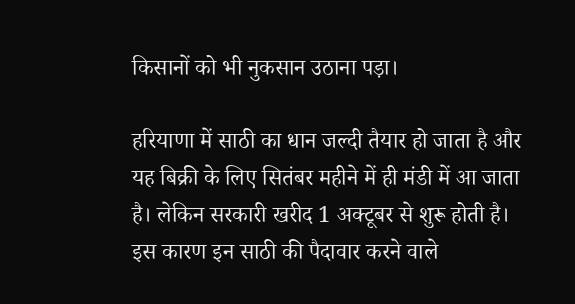किसानों को भी नुकसान उठाना पड़ा।

हरियाणा में साठी का धान जल्दी तैयार हो जाता है और यह बिक्री के लिए सितंबर महीने में ही मंडी में आ जाता है। लेकिन सरकारी खरीद 1 अक्टूबर से शुरू होती है। इस कारण इन साठी की पैदावार करने वाले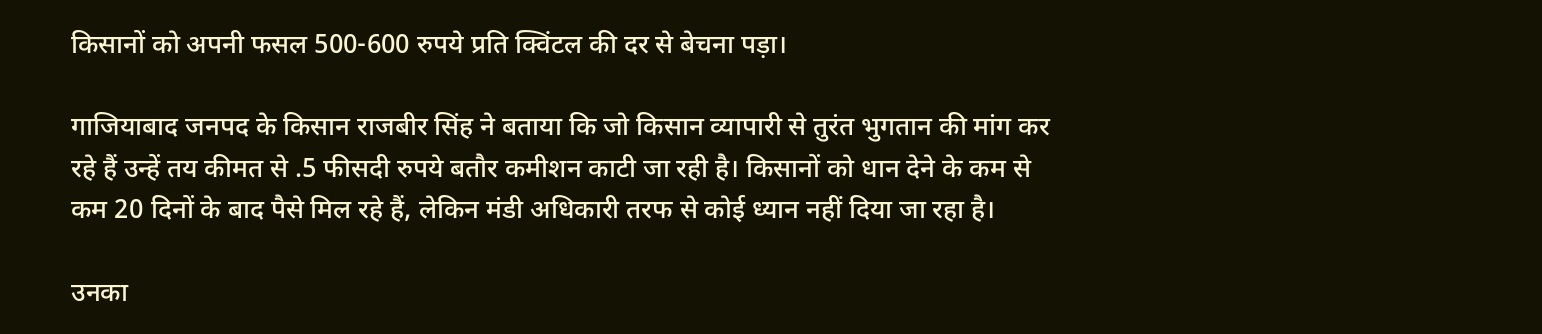किसानों को अपनी फसल 500-600 रुपये प्रति क्विंटल की दर से बेचना पड़ा।

गाजियाबाद जनपद के किसान राजबीर सिंह ने बताया कि जो किसान व्यापारी से तुरंत भुगतान की मांग कर रहे हैं उन्हें तय कीमत से .5 फीसदी रुपये बतौर कमीशन काटी जा रही है। किसानों को धान देने के कम से कम 20 दिनों के बाद पैसे मिल रहे हैं, लेकिन मंडी अधिकारी तरफ से कोई ध्यान नहीं दिया जा रहा है।

उनका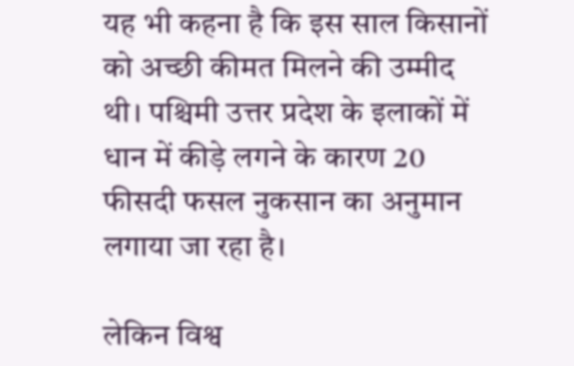यह भी कहना है कि इस साल किसानों को अच्छी कीमत मिलने की उम्मीद थी। पश्चिमी उत्तर प्रदेश के इलाकों में धान में कीड़े लगने के कारण 20 फीसदी फसल नुकसान का अनुमान लगाया जा रहा है।

लेकिन विश्व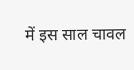में इस साल चावल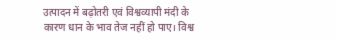उत्पादन में बढ़ोतरी एवं विश्वव्यापी मंदी के कारण धान के भाव तेज नहीं हो पाए। विश्व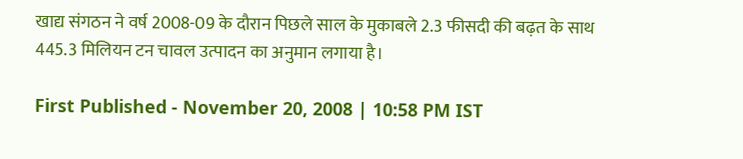खाद्य संगठन ने वर्ष 2008-09 के दौरान पिछले साल के मुकाबले 2.3 फीसदी की बढ़त के साथ 445.3 मिलियन टन चावल उत्पादन का अनुमान लगाया है।

First Published - November 20, 2008 | 10:58 PM IST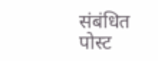संबंधित पोस्ट